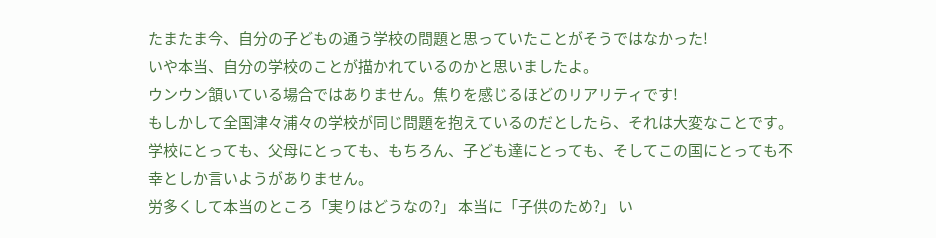たまたま今、自分の子どもの通う学校の問題と思っていたことがそうではなかった!
いや本当、自分の学校のことが描かれているのかと思いましたよ。
ウンウン頷いている場合ではありません。焦りを感じるほどのリアリティです!
もしかして全国津々浦々の学校が同じ問題を抱えているのだとしたら、それは大変なことです。
学校にとっても、父母にとっても、もちろん、子ども達にとっても、そしてこの国にとっても不幸としか言いようがありません。
労多くして本当のところ「実りはどうなの?」 本当に「子供のため?」 い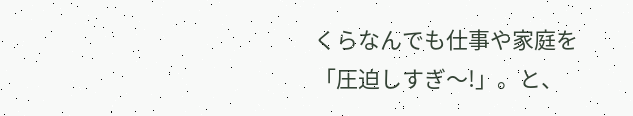くらなんでも仕事や家庭を「圧迫しすぎ〜!」。と、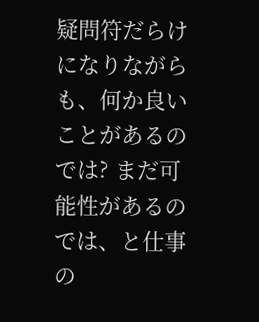疑問符だらけになりながらも、何か良いことがあるのでは? まだ可能性があるのでは、と仕事の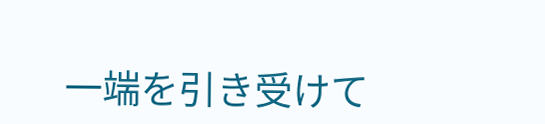一端を引き受けて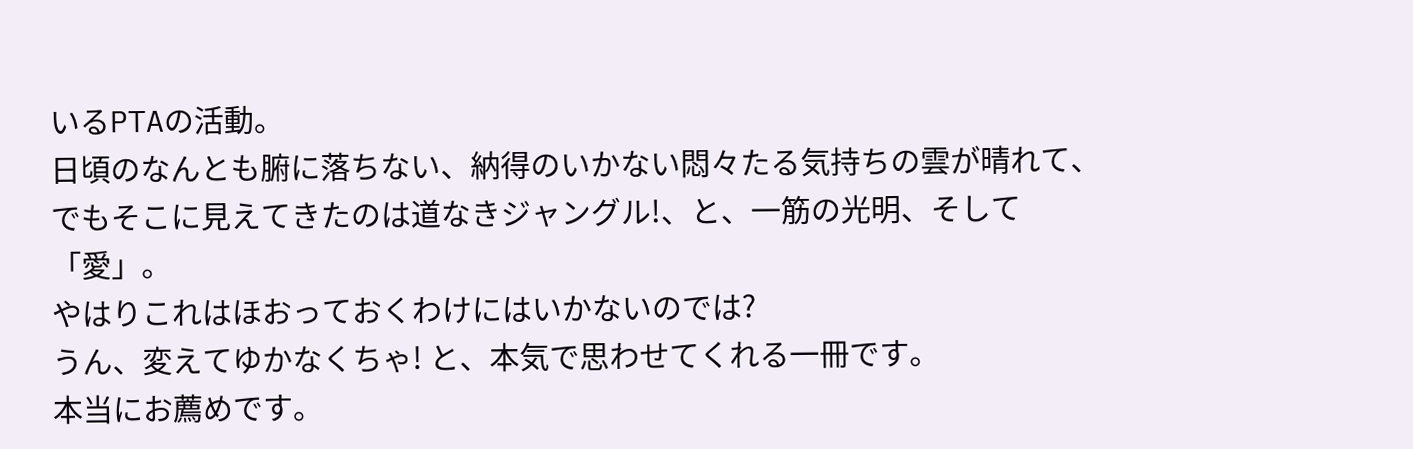いるPTAの活動。
日頃のなんとも腑に落ちない、納得のいかない悶々たる気持ちの雲が晴れて、でもそこに見えてきたのは道なきジャングル!、と、一筋の光明、そして「愛」。
やはりこれはほおっておくわけにはいかないのでは?
うん、変えてゆかなくちゃ! と、本気で思わせてくれる一冊です。
本当にお薦めです。